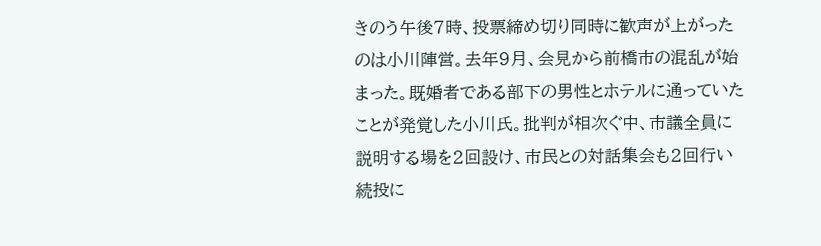きのう午後7時、投票締め切り同時に歓声が上がったのは小川陣営。去年9月、会見から前橋市の混乱が始まった。既婚者である部下の男性とホテルに通っていたことが発覚した小川氏。批判が相次ぐ中、市議全員に説明する場を2回設け、市民との対話集会も2回行い続投に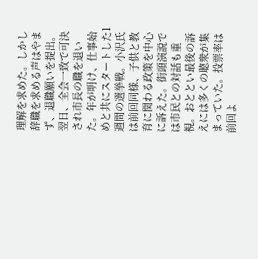理解を求めた。しかし辞職を求める声はやまず、退職願いを提出。翌日、全会一致で可決され市長の職を退いた。年が明け、仕事始めと共にスタートした1週間の選挙戦。小沢氏は前回同様、子供と教育に関わる政策を中心に訴えた。街頭演説では市民との対話も重視。おととい最後の訴えには多くの聴衆が集まっていた。投票率は前回よ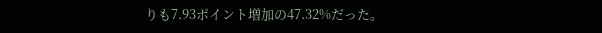りも7.93ポイント増加の47.32%だった。